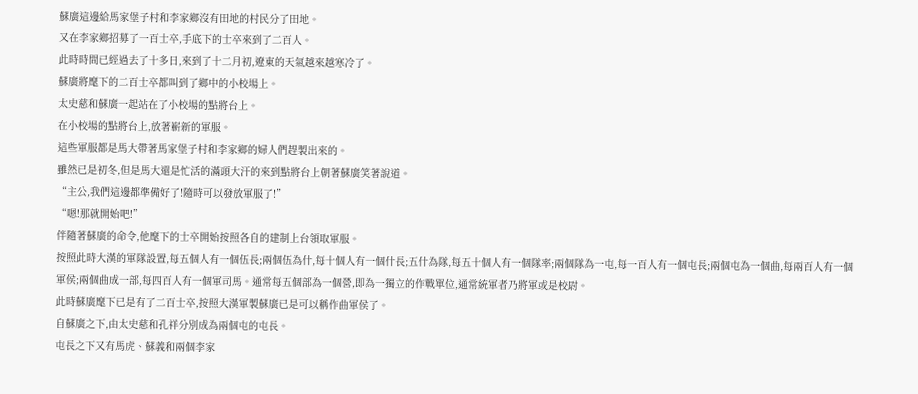蘇廣這邊給馬家堡子村和李家鄉沒有田地的村民分了田地。
又在李家鄉招募了一百士卒,手底下的士卒來到了二百人。
此時時間已經過去了十多日,來到了十二月初,遼東的天氣越來越寒冷了。
蘇廣將麾下的二百士卒都叫到了鄉中的小校場上。
太史慈和蘇廣一起站在了小校場的點將台上。
在小校場的點將台上,放著嶄新的軍服。
這些軍服都是馬大帶著馬家堡子村和李家鄉的婦人們趕製出來的。
雖然已是初冬,但是馬大還是忙活的滿頭大汗的來到點將台上朝著蘇廣笑著說道。
“主公,我們這邊都準備好了!隨時可以發放軍服了!”
“嗯!那就開始吧!”
伴隨著蘇廣的命令,他麾下的士卒開始按照各自的建制上台領取軍服。
按照此時大漢的軍隊設置,每五個人有一個伍長;兩個伍為什,每十個人有一個什長;五什為隊,每五十個人有一個隊率;兩個隊為一屯,每一百人有一個屯長;兩個屯為一個曲,每兩百人有一個軍侯;兩個曲成一部,每四百人有一個軍司馬。通常每五個部為一個營,即為一獨立的作戰單位,通常統軍者乃將軍或是校尉。
此時蘇廣麾下已是有了二百士卒,按照大漢軍製蘇廣已是可以稱作曲軍侯了。
自蘇廣之下,由太史慈和孔祥分別成為兩個屯的屯長。
屯長之下又有馬虎、蘇義和兩個李家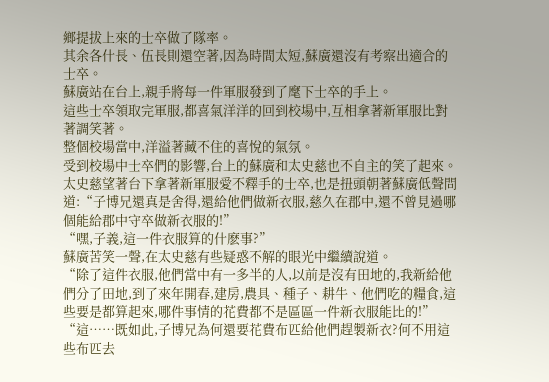鄉提拔上來的士卒做了隊率。
其余各什長、伍長則還空著,因為時間太短,蘇廣還沒有考察出適合的士卒。
蘇廣站在台上,親手將每一件軍服發到了麾下士卒的手上。
這些士卒領取完軍服,都喜氣洋洋的回到校場中,互相拿著新軍服比對著調笑著。
整個校場當中,洋溢著藏不住的喜悅的氣氛。
受到校場中士卒們的影響,台上的蘇廣和太史慈也不自主的笑了起來。
太史慈望著台下拿著新軍服愛不釋手的士卒,也是扭頭朝著蘇廣低聲問道:“子博兄還真是舍得,還給他們做新衣服,慈久在郡中,還不曾見過哪個能給郡中守卒做新衣服的!”
“嘿,子義,這一件衣服算的什麽事?”
蘇廣苦笑一聲,在太史慈有些疑惑不解的眼光中繼續說道。
“除了這件衣服,他們當中有一多半的人,以前是沒有田地的,我新給他們分了田地,到了來年開春,建房,農具、種子、耕牛、他們吃的糧食,這些要是都算起來,哪件事情的花費都不是區區一件新衣服能比的!”
“這……既如此,子博兄為何還要花費布匹給他們趕製新衣?何不用這些布匹去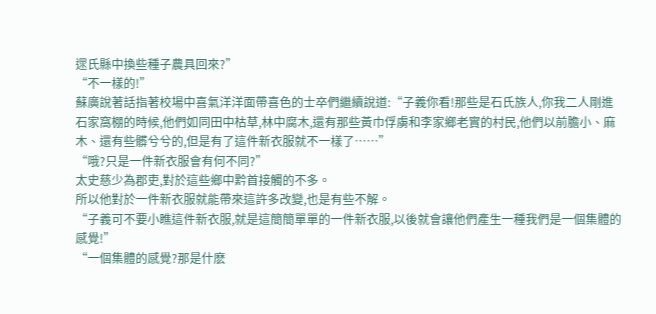遝氏縣中換些種子農具回來?”
“不一樣的!”
蘇廣說著話指著校場中喜氣洋洋面帶喜色的士卒們繼續說道:“子義你看!那些是石氏族人,你我二人剛進石家窩棚的時候,他們如同田中枯草,林中腐木,還有那些黃巾俘虜和李家鄉老實的村民,他們以前膽小、麻木、還有些髒兮兮的,但是有了這件新衣服就不一樣了……”
“哦?只是一件新衣服會有何不同?”
太史慈少為郡吏,對於這些鄉中黔首接觸的不多。
所以他對於一件新衣服就能帶來這許多改變,也是有些不解。
“子義可不要小瞧這件新衣服,就是這簡簡單單的一件新衣服,以後就會讓他們產生一種我們是一個集體的感覺!”
“一個集體的感覺?那是什麽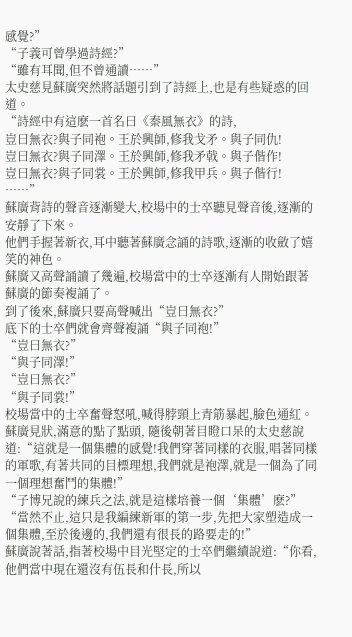感覺?”
“子義可曾學過詩經?”
“雖有耳聞,但不曾通讀……”
太史慈見蘇廣突然將話題引到了詩經上,也是有些疑惑的回道。
“詩經中有這麽一首名曰《秦風無衣》的詩,
豈曰無衣?與子同袍。王於興師,修我戈矛。與子同仇!
豈曰無衣?與子同澤。王於興師,修我矛戟。與子偕作!
豈曰無衣?與子同裳。王於興師,修我甲兵。與子偕行!
……”
蘇廣背詩的聲音逐漸變大,校場中的士卒聽見聲音後,逐漸的安靜了下來。
他們手握著新衣,耳中聽著蘇廣念誦的詩歌,逐漸的收斂了嬉笑的神色。
蘇廣又高聲誦讀了幾遍,校場當中的士卒逐漸有人開始跟著蘇廣的節奏複誦了。
到了後來,蘇廣只要高聲喊出“豈曰無衣?”
底下的士卒們就會齊聲複誦“與子同袍!”
“豈曰無衣?”
“與子同澤!”
“豈曰無衣?”
“與子同裳!”
校場當中的士卒奮聲怒吼,喊得脖頸上青筋暴起,臉色通紅。
蘇廣見狀,滿意的點了點頭, 隨後朝著目瞪口呆的太史慈說道:“這就是一個集體的感覺!我們穿著同樣的衣服,唱著同樣的軍歌,有著共同的目標理想,我們就是袍澤,就是一個為了同一個理想奮鬥的集體!”
“子博兄說的練兵之法,就是這樣培養一個‘集體’麽?”
“當然不止,這只是我編練新軍的第一步,先把大家塑造成一個集體,至於後邊的,我們還有很長的路要走的!”
蘇廣說著話,指著校場中目光堅定的士卒們繼續說道:“你看,他們當中現在還沒有伍長和什長,所以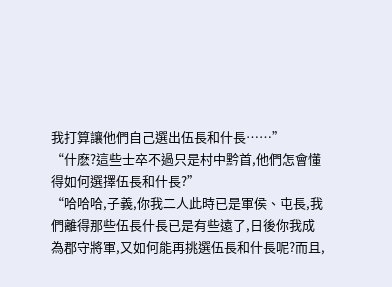我打算讓他們自己選出伍長和什長……”
“什麽?這些士卒不過只是村中黔首,他們怎會懂得如何選擇伍長和什長?”
“哈哈哈,子義,你我二人此時已是軍侯、屯長,我們離得那些伍長什長已是有些遠了,日後你我成為郡守將軍,又如何能再挑選伍長和什長呢?而且,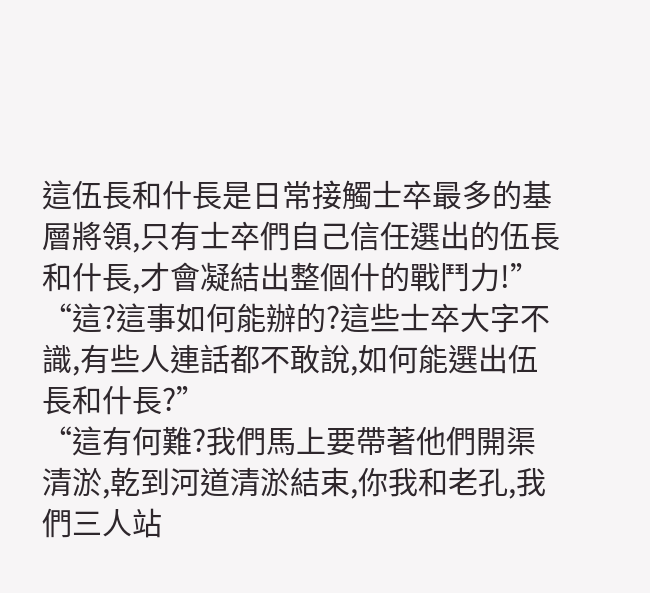這伍長和什長是日常接觸士卒最多的基層將領,只有士卒們自己信任選出的伍長和什長,才會凝結出整個什的戰鬥力!”
“這?這事如何能辦的?這些士卒大字不識,有些人連話都不敢說,如何能選出伍長和什長?”
“這有何難?我們馬上要帶著他們開渠清淤,乾到河道清淤結束,你我和老孔,我們三人站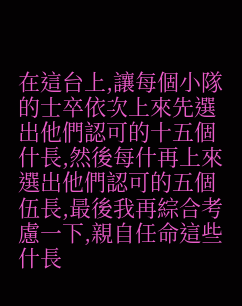在這台上,讓每個小隊的士卒依次上來先選出他們認可的十五個什長,然後每什再上來選出他們認可的五個伍長,最後我再綜合考慮一下,親自任命這些什長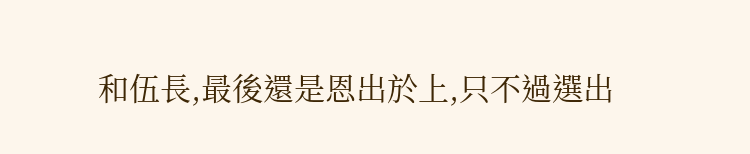和伍長,最後還是恩出於上,只不過選出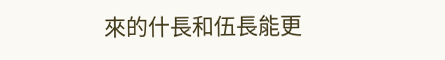來的什長和伍長能更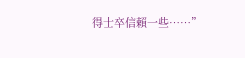得士卒信賴一些……”